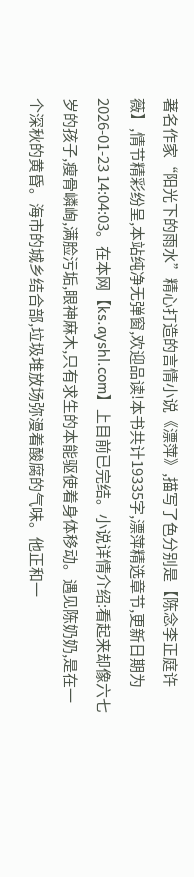著名作家“阳光下的雨水”精心打造的言情小说《漂萍》,描写了色分别是【陈念李正庭许薇】,情节精彩纷呈,本站纯净无弹窗,欢迎品读!本书共计19335字,漂萍精选章节,更新日期为2026-01-23 14:04:03。在本网【ks.ayshl.com】上目前已完结。小说详情介绍:看起来却像六七岁的孩子,瘦骨嶙峋,满脸污垢,眼神麻木,只有求生的本能驱使着身体移动。遇见陈奶奶,是在一个深秋的黄昏。海市的城乡结合部,垃圾堆放场弥漫着酸腐的气味。他正和一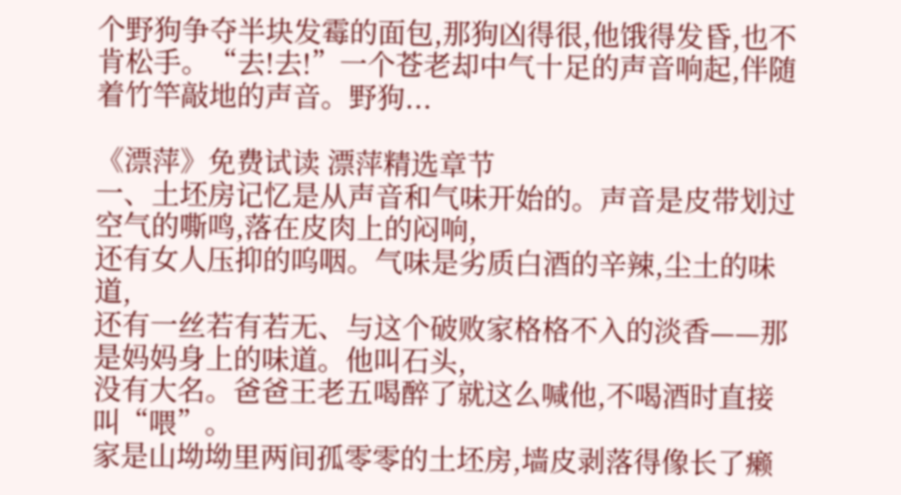个野狗争夺半块发霉的面包,那狗凶得很,他饿得发昏,也不肯松手。“去!去!”一个苍老却中气十足的声音响起,伴随着竹竿敲地的声音。野狗...

《漂萍》免费试读 漂萍精选章节
一、土坯房记忆是从声音和气味开始的。声音是皮带划过空气的嘶鸣,落在皮肉上的闷响,
还有女人压抑的呜咽。气味是劣质白酒的辛辣,尘土的味道,
还有一丝若有若无、与这个破败家格格不入的淡香——那是妈妈身上的味道。他叫石头,
没有大名。爸爸王老五喝醉了就这么喊他,不喝酒时直接叫“喂”。
家是山坳坳里两间孤零零的土坯房,墙皮剥落得像长了癞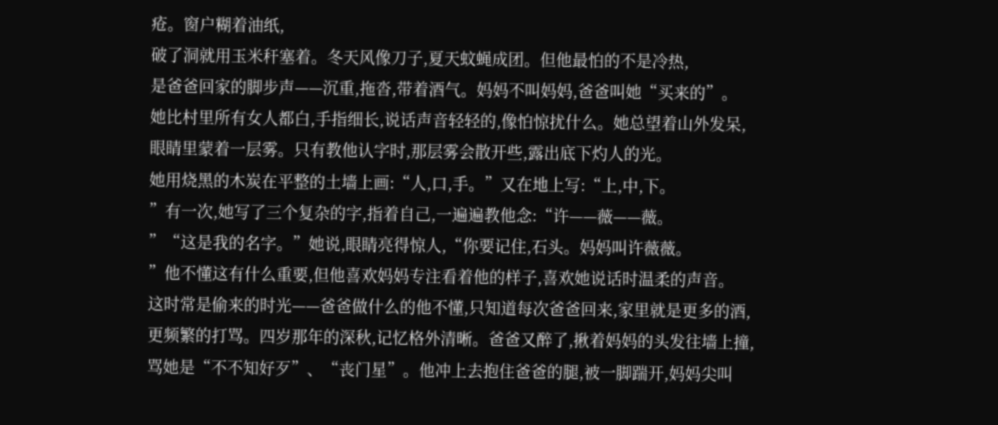疮。窗户糊着油纸,
破了洞就用玉米秆塞着。冬天风像刀子,夏天蚊蝇成团。但他最怕的不是冷热,
是爸爸回家的脚步声——沉重,拖沓,带着酒气。妈妈不叫妈妈,爸爸叫她“买来的”。
她比村里所有女人都白,手指细长,说话声音轻轻的,像怕惊扰什么。她总望着山外发呆,
眼睛里蒙着一层雾。只有教他认字时,那层雾会散开些,露出底下灼人的光。
她用烧黑的木炭在平整的土墙上画:“人,口,手。”又在地上写:“上,中,下。
”有一次,她写了三个复杂的字,指着自己,一遍遍教他念:“许——薇——薇。
”“这是我的名字。”她说,眼睛亮得惊人,“你要记住,石头。妈妈叫许薇薇。
”他不懂这有什么重要,但他喜欢妈妈专注看着他的样子,喜欢她说话时温柔的声音。
这时常是偷来的时光——爸爸做什么的他不懂,只知道每次爸爸回来,家里就是更多的酒,
更频繁的打骂。四岁那年的深秋,记忆格外清晰。爸爸又醉了,揪着妈妈的头发往墙上撞,
骂她是“不不知好歹”、“丧门星”。他冲上去抱住爸爸的腿,被一脚踹开,妈妈尖叫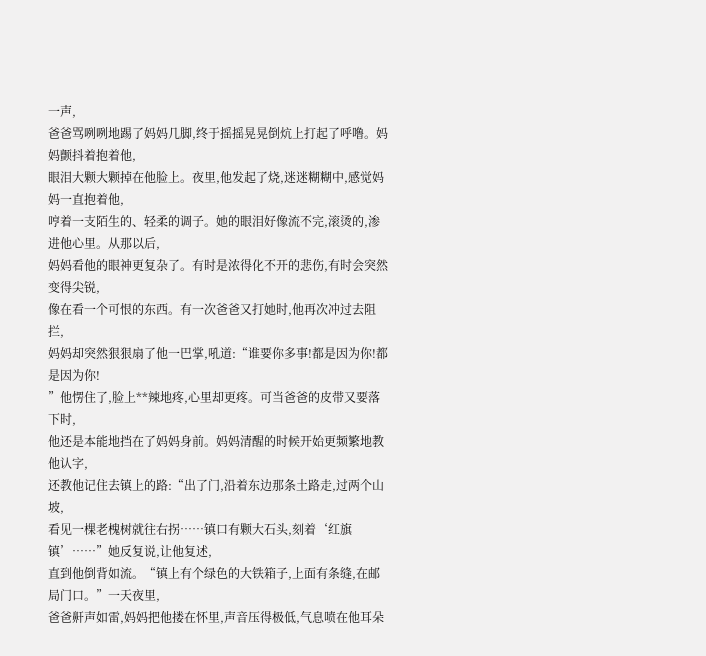一声,
爸爸骂咧咧地踢了妈妈几脚,终于摇摇晃晃倒炕上打起了呼噜。妈妈颤抖着抱着他,
眼泪大颗大颗掉在他脸上。夜里,他发起了烧,迷迷糊糊中,感觉妈妈一直抱着他,
哼着一支陌生的、轻柔的调子。她的眼泪好像流不完,滚烫的,渗进他心里。从那以后,
妈妈看他的眼神更复杂了。有时是浓得化不开的悲伤,有时会突然变得尖锐,
像在看一个可恨的东西。有一次爸爸又打她时,他再次冲过去阻拦,
妈妈却突然狠狠扇了他一巴掌,吼道:“谁要你多事!都是因为你!都是因为你!
”他愣住了,脸上**辣地疼,心里却更疼。可当爸爸的皮带又要落下时,
他还是本能地挡在了妈妈身前。妈妈清醒的时候开始更频繁地教他认字,
还教他记住去镇上的路:“出了门,沿着东边那条土路走,过两个山坡,
看见一棵老槐树就往右拐……镇口有颗大石头,刻着‘红旗镇’……”她反复说,让他复述,
直到他倒背如流。“镇上有个绿色的大铁箱子,上面有条缝,在邮局门口。”一天夜里,
爸爸鼾声如雷,妈妈把他搂在怀里,声音压得极低,气息喷在他耳朵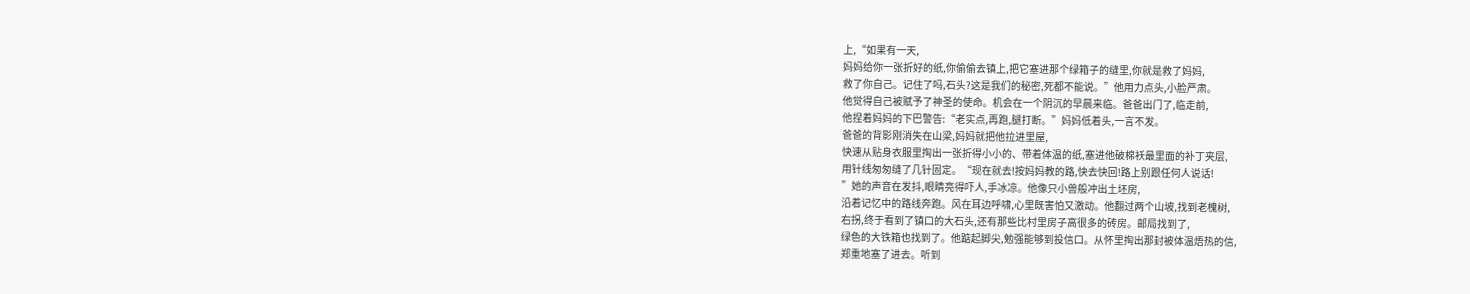上,“如果有一天,
妈妈给你一张折好的纸,你偷偷去镇上,把它塞进那个绿箱子的缝里,你就是救了妈妈,
救了你自己。记住了吗,石头?这是我们的秘密,死都不能说。”他用力点头,小脸严肃。
他觉得自己被赋予了神圣的使命。机会在一个阴沉的早晨来临。爸爸出门了,临走前,
他捏着妈妈的下巴警告:“老实点,再跑,腿打断。”妈妈低着头,一言不发。
爸爸的背影刚消失在山梁,妈妈就把他拉进里屋,
快速从贴身衣服里掏出一张折得小小的、带着体温的纸,塞进他破棉袄最里面的补丁夹层,
用针线匆匆缝了几针固定。“现在就去!按妈妈教的路,快去快回!路上别跟任何人说话!
”她的声音在发抖,眼睛亮得吓人,手冰凉。他像只小兽般冲出土坯房,
沿着记忆中的路线奔跑。风在耳边呼啸,心里既害怕又激动。他翻过两个山坡,找到老槐树,
右拐,终于看到了镇口的大石头,还有那些比村里房子高很多的砖房。邮局找到了,
绿色的大铁箱也找到了。他踮起脚尖,勉强能够到投信口。从怀里掏出那封被体温焐热的信,
郑重地塞了进去。听到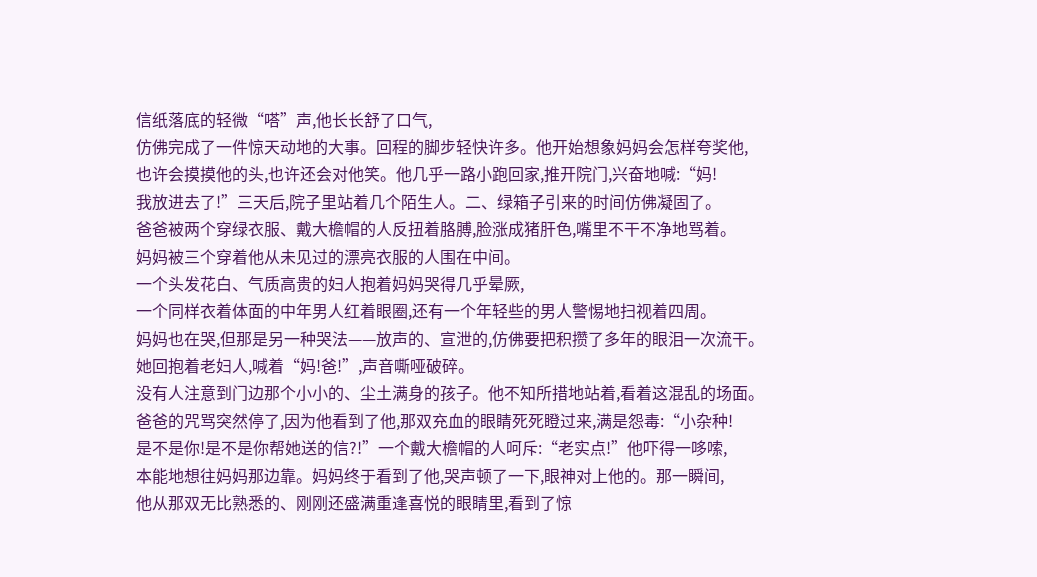信纸落底的轻微“嗒”声,他长长舒了口气,
仿佛完成了一件惊天动地的大事。回程的脚步轻快许多。他开始想象妈妈会怎样夸奖他,
也许会摸摸他的头,也许还会对他笑。他几乎一路小跑回家,推开院门,兴奋地喊:“妈!
我放进去了!”三天后,院子里站着几个陌生人。二、绿箱子引来的时间仿佛凝固了。
爸爸被两个穿绿衣服、戴大檐帽的人反扭着胳膊,脸涨成猪肝色,嘴里不干不净地骂着。
妈妈被三个穿着他从未见过的漂亮衣服的人围在中间。
一个头发花白、气质高贵的妇人抱着妈妈哭得几乎晕厥,
一个同样衣着体面的中年男人红着眼圈,还有一个年轻些的男人警惕地扫视着四周。
妈妈也在哭,但那是另一种哭法——放声的、宣泄的,仿佛要把积攒了多年的眼泪一次流干。
她回抱着老妇人,喊着“妈!爸!”,声音嘶哑破碎。
没有人注意到门边那个小小的、尘土满身的孩子。他不知所措地站着,看着这混乱的场面。
爸爸的咒骂突然停了,因为他看到了他,那双充血的眼睛死死瞪过来,满是怨毒:“小杂种!
是不是你!是不是你帮她送的信?!”一个戴大檐帽的人呵斥:“老实点!”他吓得一哆嗦,
本能地想往妈妈那边靠。妈妈终于看到了他,哭声顿了一下,眼神对上他的。那一瞬间,
他从那双无比熟悉的、刚刚还盛满重逢喜悦的眼睛里,看到了惊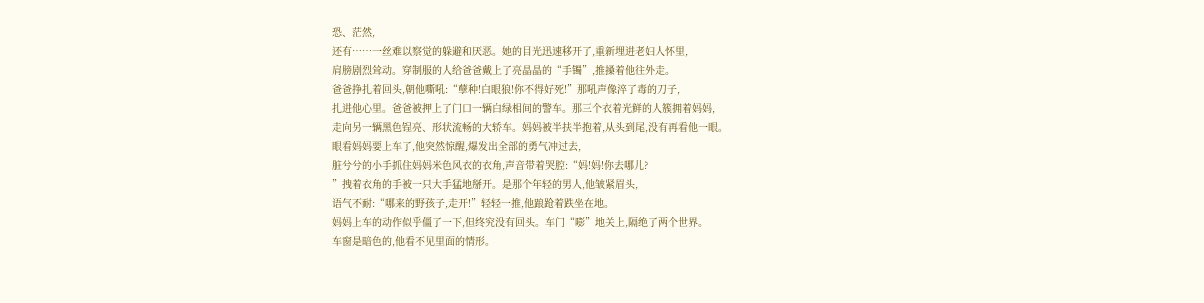恐、茫然,
还有……一丝难以察觉的躲避和厌恶。她的目光迅速移开了,重新埋进老妇人怀里,
肩膀剧烈耸动。穿制服的人给爸爸戴上了亮晶晶的“手镯”,推搡着他往外走。
爸爸挣扎着回头,朝他嘶吼:“孽种!白眼狼!你不得好死!”那吼声像淬了毒的刀子,
扎进他心里。爸爸被押上了门口一辆白绿相间的警车。那三个衣着光鲜的人簇拥着妈妈,
走向另一辆黑色锃亮、形状流畅的大轿车。妈妈被半扶半抱着,从头到尾,没有再看他一眼。
眼看妈妈要上车了,他突然惊醒,爆发出全部的勇气冲过去,
脏兮兮的小手抓住妈妈米色风衣的衣角,声音带着哭腔:“妈!妈!你去哪儿?
”拽着衣角的手被一只大手猛地掰开。是那个年轻的男人,他皱紧眉头,
语气不耐:“哪来的野孩子,走开!”轻轻一推,他踉跄着跌坐在地。
妈妈上车的动作似乎僵了一下,但终究没有回头。车门“嘭”地关上,隔绝了两个世界。
车窗是暗色的,他看不见里面的情形。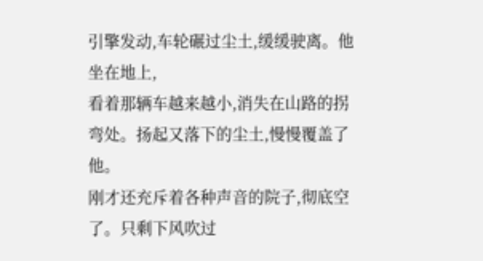引擎发动,车轮碾过尘土,缓缓驶离。他坐在地上,
看着那辆车越来越小,消失在山路的拐弯处。扬起又落下的尘土,慢慢覆盖了他。
刚才还充斥着各种声音的院子,彻底空了。只剩下风吹过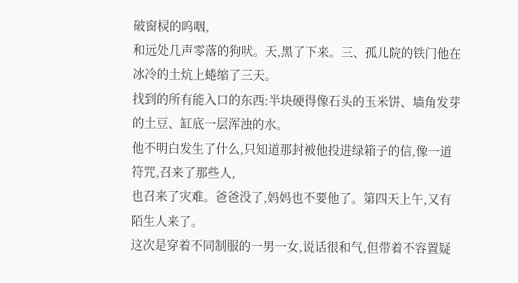破窗棂的呜咽,
和远处几声零落的狗吠。天,黑了下来。三、孤儿院的铁门他在冰冷的土炕上蜷缩了三天。
找到的所有能入口的东西:半块硬得像石头的玉米饼、墙角发芽的土豆、缸底一层浑浊的水。
他不明白发生了什么,只知道那封被他投进绿箱子的信,像一道符咒,召来了那些人,
也召来了灾难。爸爸没了,妈妈也不要他了。第四天上午,又有陌生人来了。
这次是穿着不同制服的一男一女,说话很和气,但带着不容置疑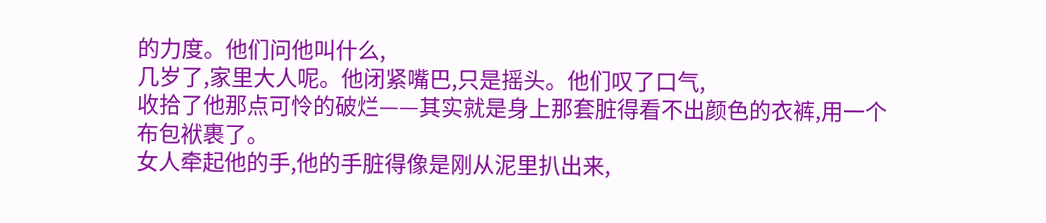的力度。他们问他叫什么,
几岁了,家里大人呢。他闭紧嘴巴,只是摇头。他们叹了口气,
收拾了他那点可怜的破烂——其实就是身上那套脏得看不出颜色的衣裤,用一个布包袱裹了。
女人牵起他的手,他的手脏得像是刚从泥里扒出来,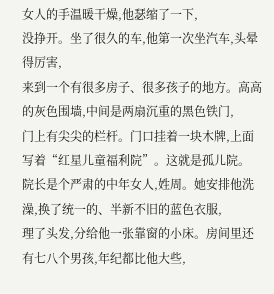女人的手温暖干燥,他瑟缩了一下,
没挣开。坐了很久的车,他第一次坐汽车,头晕得厉害,
来到一个有很多房子、很多孩子的地方。高高的灰色围墙,中间是两扇沉重的黑色铁门,
门上有尖尖的栏杆。门口挂着一块木牌,上面写着“红星儿童福利院”。这就是孤儿院。
院长是个严肃的中年女人,姓周。她安排他洗澡,换了统一的、半新不旧的蓝色衣服,
理了头发,分给他一张靠窗的小床。房间里还有七八个男孩,年纪都比他大些,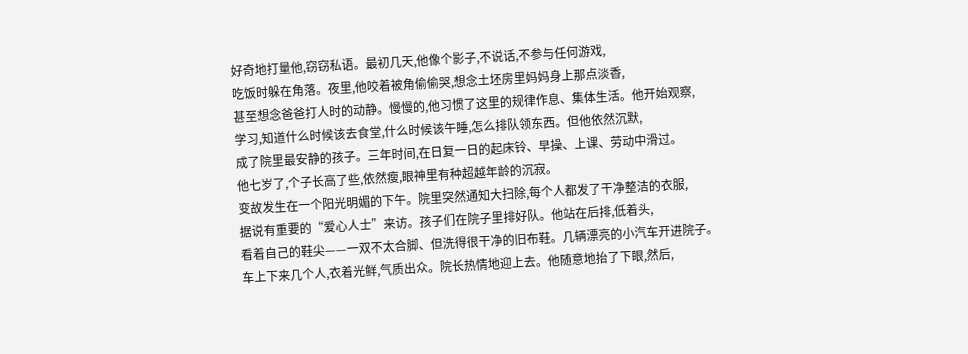好奇地打量他,窃窃私语。最初几天,他像个影子,不说话,不参与任何游戏,
吃饭时躲在角落。夜里,他咬着被角偷偷哭,想念土坯房里妈妈身上那点淡香,
甚至想念爸爸打人时的动静。慢慢的,他习惯了这里的规律作息、集体生活。他开始观察,
学习,知道什么时候该去食堂,什么时候该午睡,怎么排队领东西。但他依然沉默,
成了院里最安静的孩子。三年时间,在日复一日的起床铃、早操、上课、劳动中滑过。
他七岁了,个子长高了些,依然瘦,眼神里有种超越年龄的沉寂。
变故发生在一个阳光明媚的下午。院里突然通知大扫除,每个人都发了干净整洁的衣服,
据说有重要的“爱心人士”来访。孩子们在院子里排好队。他站在后排,低着头,
看着自己的鞋尖——一双不太合脚、但洗得很干净的旧布鞋。几辆漂亮的小汽车开进院子。
车上下来几个人,衣着光鲜,气质出众。院长热情地迎上去。他随意地抬了下眼,然后,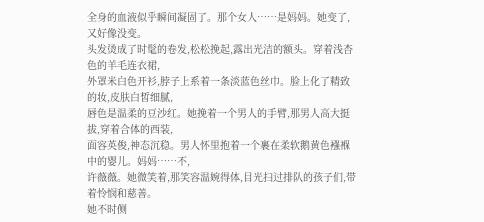全身的血液似乎瞬间凝固了。那个女人……是妈妈。她变了,又好像没变。
头发烫成了时髦的卷发,松松挽起,露出光洁的额头。穿着浅杏色的羊毛连衣裙,
外罩米白色开衫,脖子上系着一条淡蓝色丝巾。脸上化了精致的妆,皮肤白皙细腻,
唇色是温柔的豆沙红。她挽着一个男人的手臂,那男人高大挺拔,穿着合体的西装,
面容英俊,神态沉稳。男人怀里抱着一个裹在柔软鹅黄色襁褓中的婴儿。妈妈……不,
许薇薇。她微笑着,那笑容温婉得体,目光扫过排队的孩子们,带着怜悯和慈善。
她不时侧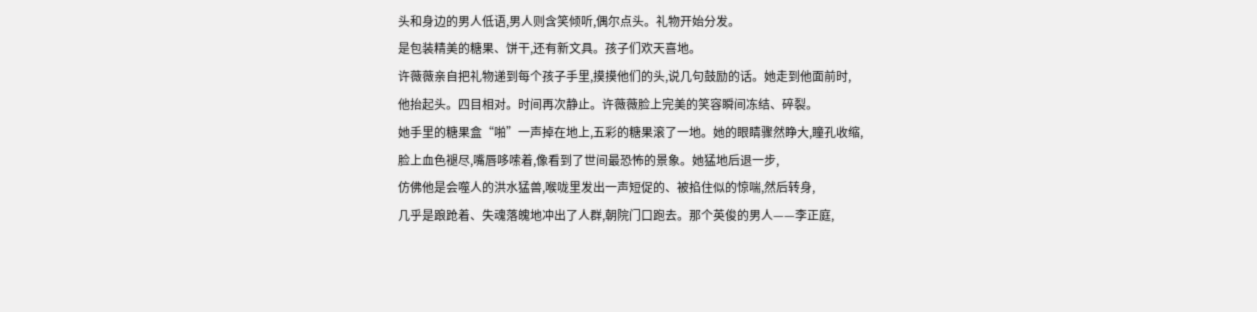头和身边的男人低语,男人则含笑倾听,偶尔点头。礼物开始分发。
是包装精美的糖果、饼干,还有新文具。孩子们欢天喜地。
许薇薇亲自把礼物递到每个孩子手里,摸摸他们的头,说几句鼓励的话。她走到他面前时,
他抬起头。四目相对。时间再次静止。许薇薇脸上完美的笑容瞬间冻结、碎裂。
她手里的糖果盒“啪”一声掉在地上,五彩的糖果滚了一地。她的眼睛骤然睁大,瞳孔收缩,
脸上血色褪尽,嘴唇哆嗦着,像看到了世间最恐怖的景象。她猛地后退一步,
仿佛他是会噬人的洪水猛兽,喉咙里发出一声短促的、被掐住似的惊喘,然后转身,
几乎是踉跄着、失魂落魄地冲出了人群,朝院门口跑去。那个英俊的男人——李正庭,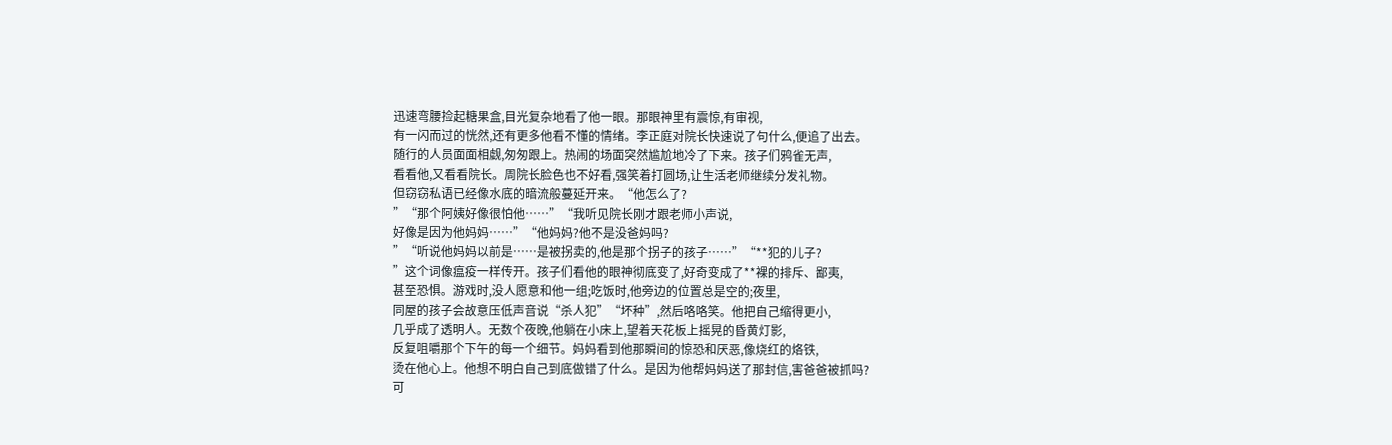迅速弯腰捡起糖果盒,目光复杂地看了他一眼。那眼神里有震惊,有审视,
有一闪而过的恍然,还有更多他看不懂的情绪。李正庭对院长快速说了句什么,便追了出去。
随行的人员面面相觑,匆匆跟上。热闹的场面突然尴尬地冷了下来。孩子们鸦雀无声,
看看他,又看看院长。周院长脸色也不好看,强笑着打圆场,让生活老师继续分发礼物。
但窃窃私语已经像水底的暗流般蔓延开来。“他怎么了?
”“那个阿姨好像很怕他……”“我听见院长刚才跟老师小声说,
好像是因为他妈妈……”“他妈妈?他不是没爸妈吗?
”“听说他妈妈以前是……是被拐卖的,他是那个拐子的孩子……”“**犯的儿子?
”这个词像瘟疫一样传开。孩子们看他的眼神彻底变了,好奇变成了**裸的排斥、鄙夷,
甚至恐惧。游戏时,没人愿意和他一组;吃饭时,他旁边的位置总是空的;夜里,
同屋的孩子会故意压低声音说“杀人犯”“坏种”,然后咯咯笑。他把自己缩得更小,
几乎成了透明人。无数个夜晚,他躺在小床上,望着天花板上摇晃的昏黄灯影,
反复咀嚼那个下午的每一个细节。妈妈看到他那瞬间的惊恐和厌恶,像烧红的烙铁,
烫在他心上。他想不明白自己到底做错了什么。是因为他帮妈妈送了那封信,害爸爸被抓吗?
可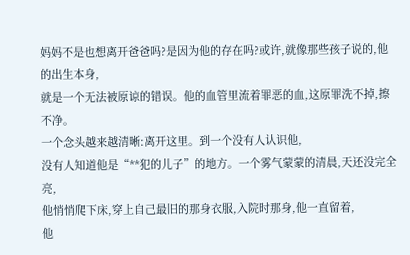妈妈不是也想离开爸爸吗?是因为他的存在吗?或许,就像那些孩子说的,他的出生本身,
就是一个无法被原谅的错误。他的血管里流着罪恶的血,这原罪洗不掉,擦不净。
一个念头越来越清晰:离开这里。到一个没有人认识他,
没有人知道他是“**犯的儿子”的地方。一个雾气蒙蒙的清晨,天还没完全亮,
他悄悄爬下床,穿上自己最旧的那身衣服,入院时那身,他一直留着,
他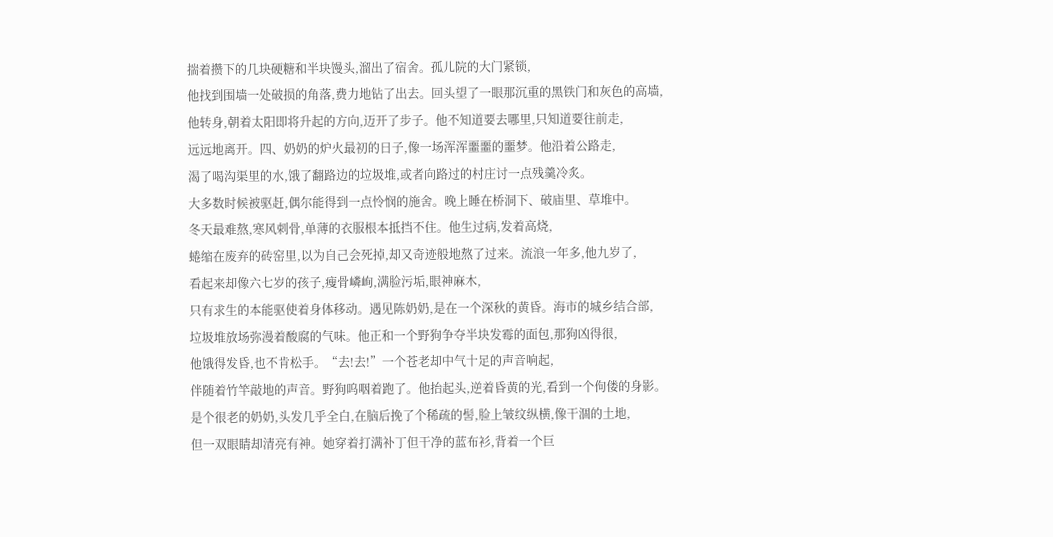揣着攒下的几块硬糖和半块馒头,溜出了宿舍。孤儿院的大门紧锁,
他找到围墙一处破损的角落,费力地钻了出去。回头望了一眼那沉重的黑铁门和灰色的高墙,
他转身,朝着太阳即将升起的方向,迈开了步子。他不知道要去哪里,只知道要往前走,
远远地离开。四、奶奶的炉火最初的日子,像一场浑浑噩噩的噩梦。他沿着公路走,
渴了喝沟渠里的水,饿了翻路边的垃圾堆,或者向路过的村庄讨一点残羹冷炙。
大多数时候被驱赶,偶尔能得到一点怜悯的施舍。晚上睡在桥洞下、破庙里、草堆中。
冬天最难熬,寒风刺骨,单薄的衣服根本抵挡不住。他生过病,发着高烧,
蜷缩在废弃的砖窑里,以为自己会死掉,却又奇迹般地熬了过来。流浪一年多,他九岁了,
看起来却像六七岁的孩子,瘦骨嶙峋,满脸污垢,眼神麻木,
只有求生的本能驱使着身体移动。遇见陈奶奶,是在一个深秋的黄昏。海市的城乡结合部,
垃圾堆放场弥漫着酸腐的气味。他正和一个野狗争夺半块发霉的面包,那狗凶得很,
他饿得发昏,也不肯松手。“去!去!”一个苍老却中气十足的声音响起,
伴随着竹竿敲地的声音。野狗呜咽着跑了。他抬起头,逆着昏黄的光,看到一个佝偻的身影。
是个很老的奶奶,头发几乎全白,在脑后挽了个稀疏的髻,脸上皱纹纵横,像干涸的土地,
但一双眼睛却清亮有神。她穿着打满补丁但干净的蓝布衫,背着一个巨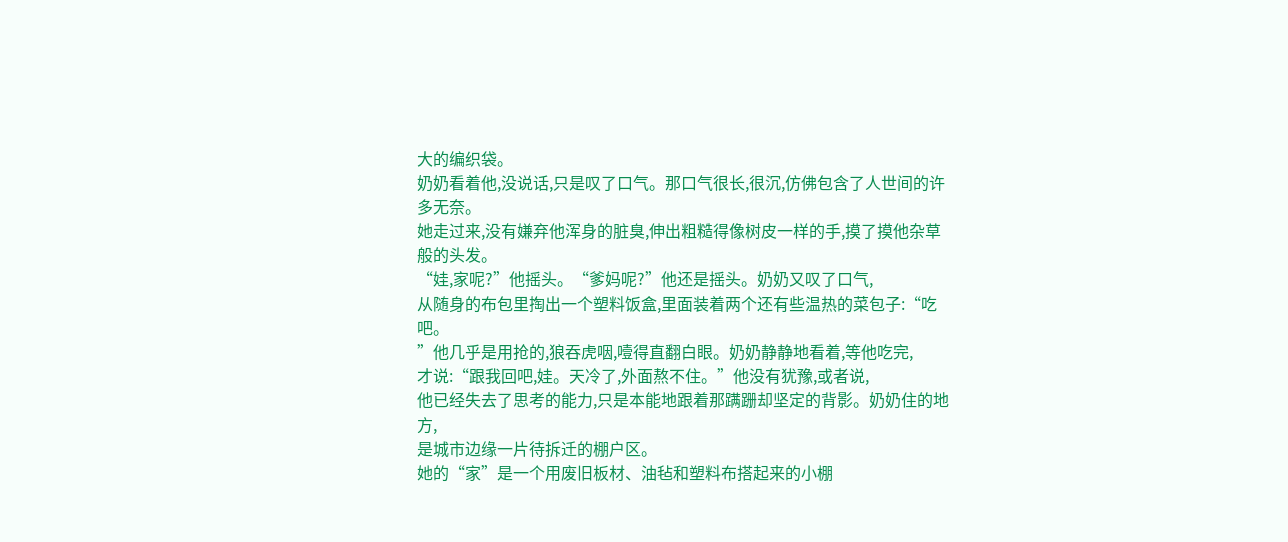大的编织袋。
奶奶看着他,没说话,只是叹了口气。那口气很长,很沉,仿佛包含了人世间的许多无奈。
她走过来,没有嫌弃他浑身的脏臭,伸出粗糙得像树皮一样的手,摸了摸他杂草般的头发。
“娃,家呢?”他摇头。“爹妈呢?”他还是摇头。奶奶又叹了口气,
从随身的布包里掏出一个塑料饭盒,里面装着两个还有些温热的菜包子:“吃吧。
”他几乎是用抢的,狼吞虎咽,噎得直翻白眼。奶奶静静地看着,等他吃完,
才说:“跟我回吧,娃。天冷了,外面熬不住。”他没有犹豫,或者说,
他已经失去了思考的能力,只是本能地跟着那蹒跚却坚定的背影。奶奶住的地方,
是城市边缘一片待拆迁的棚户区。
她的“家”是一个用废旧板材、油毡和塑料布搭起来的小棚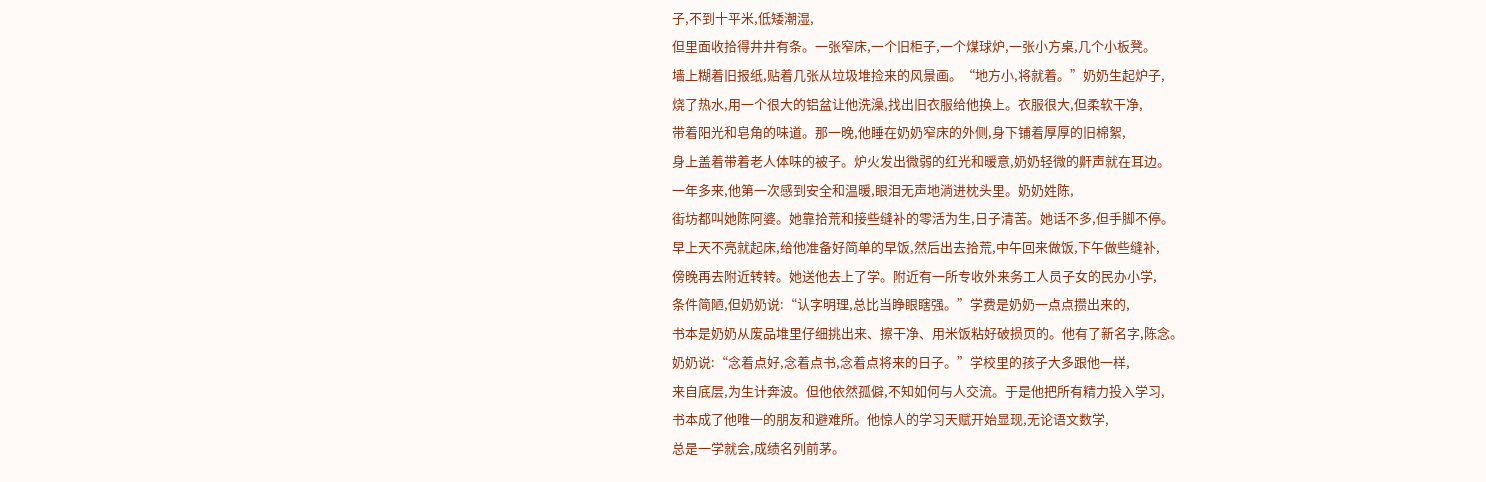子,不到十平米,低矮潮湿,
但里面收拾得井井有条。一张窄床,一个旧柜子,一个煤球炉,一张小方桌,几个小板凳。
墙上糊着旧报纸,贴着几张从垃圾堆捡来的风景画。“地方小,将就着。”奶奶生起炉子,
烧了热水,用一个很大的铝盆让他洗澡,找出旧衣服给他换上。衣服很大,但柔软干净,
带着阳光和皂角的味道。那一晚,他睡在奶奶窄床的外侧,身下铺着厚厚的旧棉絮,
身上盖着带着老人体味的被子。炉火发出微弱的红光和暖意,奶奶轻微的鼾声就在耳边。
一年多来,他第一次感到安全和温暖,眼泪无声地淌进枕头里。奶奶姓陈,
街坊都叫她陈阿婆。她靠拾荒和接些缝补的零活为生,日子清苦。她话不多,但手脚不停。
早上天不亮就起床,给他准备好简单的早饭,然后出去拾荒,中午回来做饭,下午做些缝补,
傍晚再去附近转转。她送他去上了学。附近有一所专收外来务工人员子女的民办小学,
条件简陋,但奶奶说:“认字明理,总比当睁眼瞎强。”学费是奶奶一点点攒出来的,
书本是奶奶从废品堆里仔细挑出来、擦干净、用米饭粘好破损页的。他有了新名字,陈念。
奶奶说:“念着点好,念着点书,念着点将来的日子。”学校里的孩子大多跟他一样,
来自底层,为生计奔波。但他依然孤僻,不知如何与人交流。于是他把所有精力投入学习,
书本成了他唯一的朋友和避难所。他惊人的学习天赋开始显现,无论语文数学,
总是一学就会,成绩名列前茅。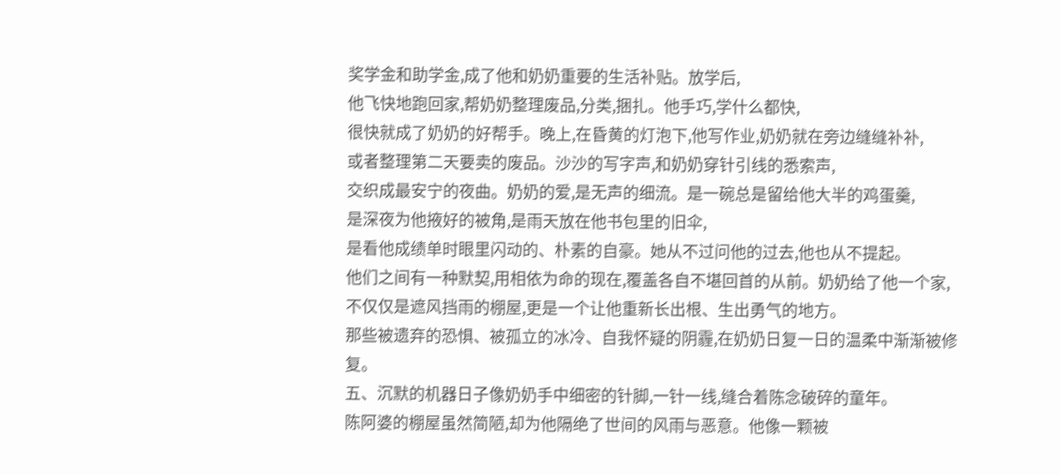奖学金和助学金,成了他和奶奶重要的生活补贴。放学后,
他飞快地跑回家,帮奶奶整理废品,分类,捆扎。他手巧,学什么都快,
很快就成了奶奶的好帮手。晚上,在昏黄的灯泡下,他写作业,奶奶就在旁边缝缝补补,
或者整理第二天要卖的废品。沙沙的写字声,和奶奶穿针引线的悉索声,
交织成最安宁的夜曲。奶奶的爱,是无声的细流。是一碗总是留给他大半的鸡蛋羹,
是深夜为他掖好的被角,是雨天放在他书包里的旧伞,
是看他成绩单时眼里闪动的、朴素的自豪。她从不过问他的过去,他也从不提起。
他们之间有一种默契,用相依为命的现在,覆盖各自不堪回首的从前。奶奶给了他一个家,
不仅仅是遮风挡雨的棚屋,更是一个让他重新长出根、生出勇气的地方。
那些被遗弃的恐惧、被孤立的冰冷、自我怀疑的阴霾,在奶奶日复一日的温柔中渐渐被修复。
五、沉默的机器日子像奶奶手中细密的针脚,一针一线,缝合着陈念破碎的童年。
陈阿婆的棚屋虽然简陋,却为他隔绝了世间的风雨与恶意。他像一颗被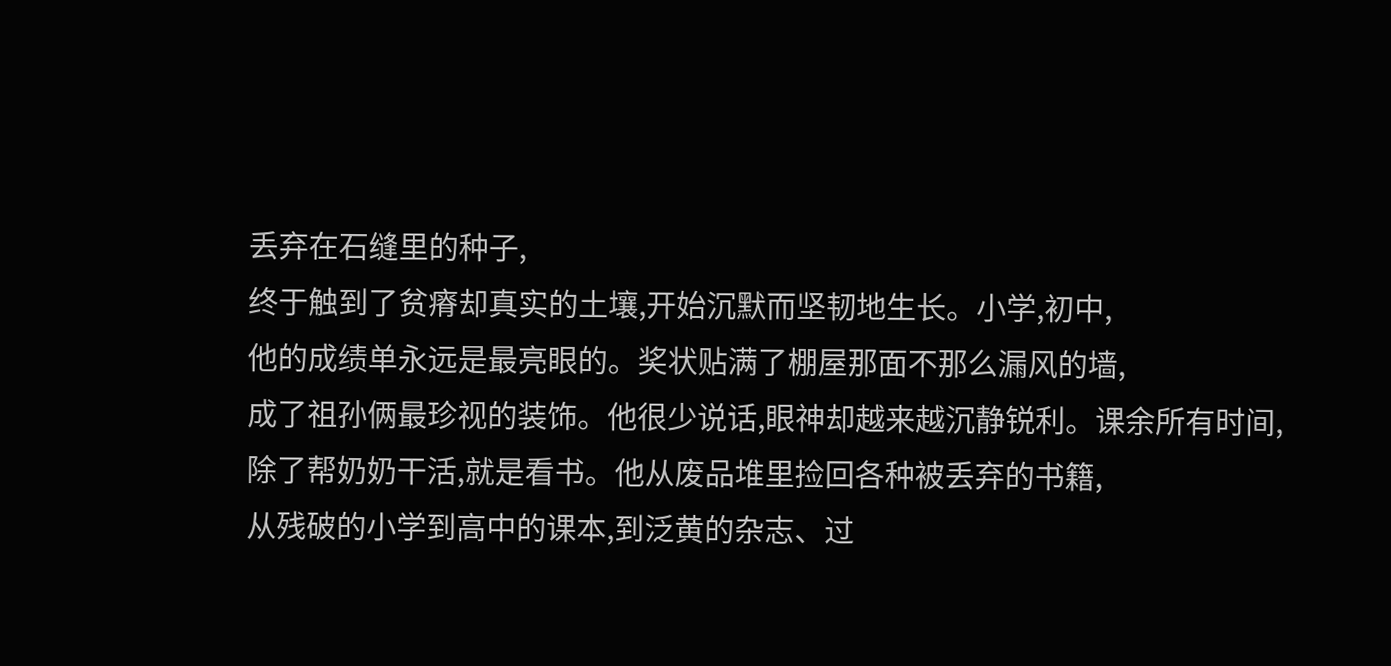丢弃在石缝里的种子,
终于触到了贫瘠却真实的土壤,开始沉默而坚韧地生长。小学,初中,
他的成绩单永远是最亮眼的。奖状贴满了棚屋那面不那么漏风的墙,
成了祖孙俩最珍视的装饰。他很少说话,眼神却越来越沉静锐利。课余所有时间,
除了帮奶奶干活,就是看书。他从废品堆里捡回各种被丢弃的书籍,
从残破的小学到高中的课本,到泛黄的杂志、过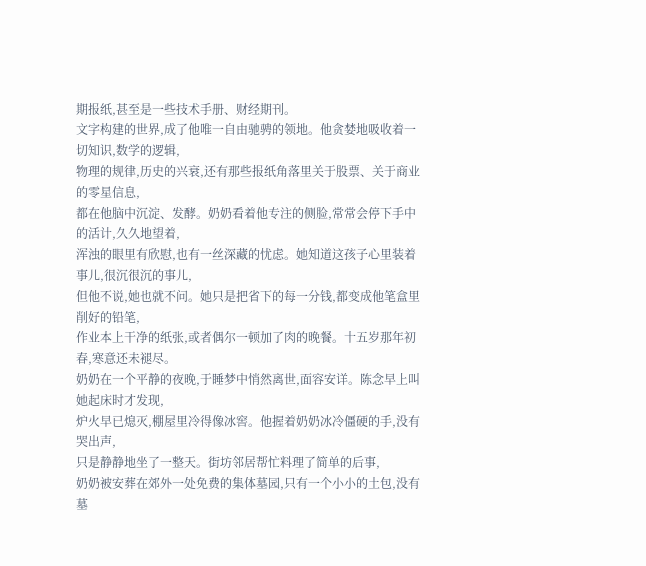期报纸,甚至是一些技术手册、财经期刊。
文字构建的世界,成了他唯一自由驰骋的领地。他贪婪地吸收着一切知识,数学的逻辑,
物理的规律,历史的兴衰,还有那些报纸角落里关于股票、关于商业的零星信息,
都在他脑中沉淀、发酵。奶奶看着他专注的侧脸,常常会停下手中的活计,久久地望着,
浑浊的眼里有欣慰,也有一丝深藏的忧虑。她知道这孩子心里装着事儿,很沉很沉的事儿,
但他不说,她也就不问。她只是把省下的每一分钱,都变成他笔盒里削好的铅笔,
作业本上干净的纸张,或者偶尔一顿加了肉的晚餐。十五岁那年初春,寒意还未褪尽。
奶奶在一个平静的夜晚,于睡梦中悄然离世,面容安详。陈念早上叫她起床时才发现,
炉火早已熄灭,棚屋里冷得像冰窖。他握着奶奶冰冷僵硬的手,没有哭出声,
只是静静地坐了一整天。街坊邻居帮忙料理了简单的后事,
奶奶被安葬在郊外一处免费的集体墓园,只有一个小小的土包,没有墓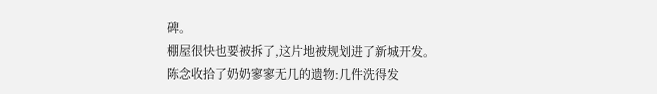碑。
棚屋很快也要被拆了,这片地被规划进了新城开发。
陈念收拾了奶奶寥寥无几的遗物:几件洗得发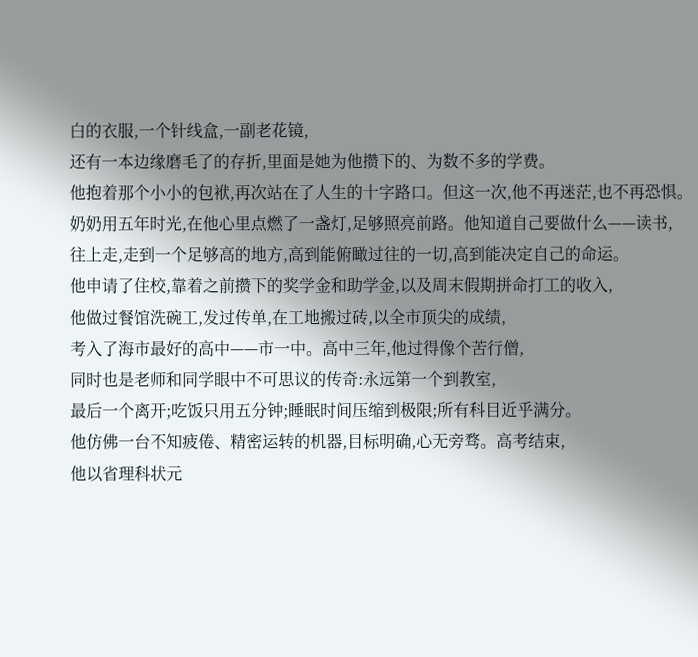白的衣服,一个针线盒,一副老花镜,
还有一本边缘磨毛了的存折,里面是她为他攒下的、为数不多的学费。
他抱着那个小小的包袱,再次站在了人生的十字路口。但这一次,他不再迷茫,也不再恐惧。
奶奶用五年时光,在他心里点燃了一盏灯,足够照亮前路。他知道自己要做什么——读书,
往上走,走到一个足够高的地方,高到能俯瞰过往的一切,高到能决定自己的命运。
他申请了住校,靠着之前攒下的奖学金和助学金,以及周末假期拼命打工的收入,
他做过餐馆洗碗工,发过传单,在工地搬过砖,以全市顶尖的成绩,
考入了海市最好的高中——市一中。高中三年,他过得像个苦行僧,
同时也是老师和同学眼中不可思议的传奇:永远第一个到教室,
最后一个离开;吃饭只用五分钟;睡眠时间压缩到极限;所有科目近乎满分。
他仿佛一台不知疲倦、精密运转的机器,目标明确,心无旁骛。高考结束,
他以省理科状元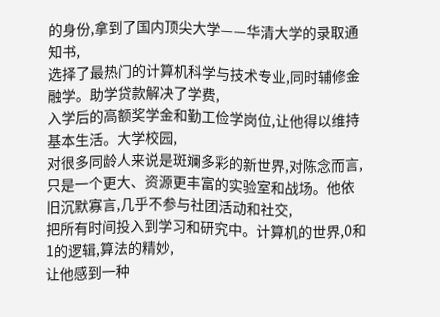的身份,拿到了国内顶尖大学——华清大学的录取通知书,
选择了最热门的计算机科学与技术专业,同时辅修金融学。助学贷款解决了学费,
入学后的高额奖学金和勤工俭学岗位,让他得以维持基本生活。大学校园,
对很多同龄人来说是斑斓多彩的新世界,对陈念而言,
只是一个更大、资源更丰富的实验室和战场。他依旧沉默寡言,几乎不参与社团活动和社交,
把所有时间投入到学习和研究中。计算机的世界,0和1的逻辑,算法的精妙,
让他感到一种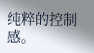纯粹的控制感。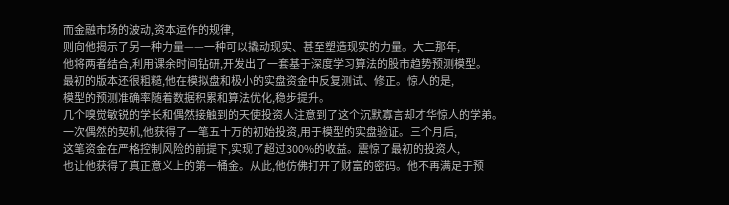而金融市场的波动,资本运作的规律,
则向他揭示了另一种力量——一种可以撬动现实、甚至塑造现实的力量。大二那年,
他将两者结合,利用课余时间钻研,开发出了一套基于深度学习算法的股市趋势预测模型。
最初的版本还很粗糙,他在模拟盘和极小的实盘资金中反复测试、修正。惊人的是,
模型的预测准确率随着数据积累和算法优化,稳步提升。
几个嗅觉敏锐的学长和偶然接触到的天使投资人注意到了这个沉默寡言却才华惊人的学弟。
一次偶然的契机,他获得了一笔五十万的初始投资,用于模型的实盘验证。三个月后,
这笔资金在严格控制风险的前提下,实现了超过300%的收益。震惊了最初的投资人,
也让他获得了真正意义上的第一桶金。从此,他仿佛打开了财富的密码。他不再满足于预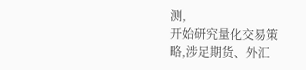测,
开始研究量化交易策略,涉足期货、外汇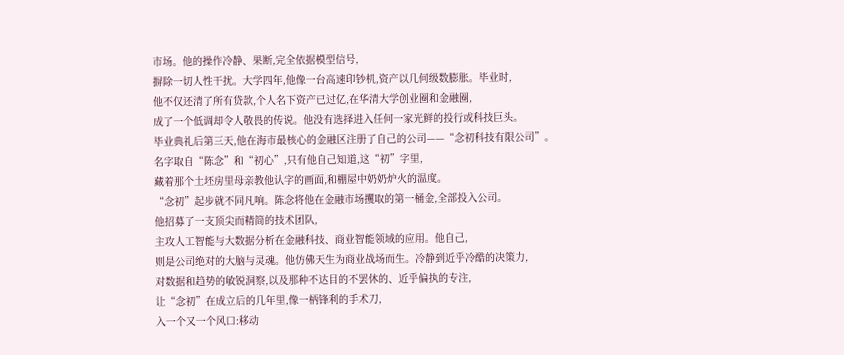市场。他的操作冷静、果断,完全依据模型信号,
摒除一切人性干扰。大学四年,他像一台高速印钞机,资产以几何级数膨胀。毕业时,
他不仅还清了所有贷款,个人名下资产已过亿,在华清大学创业圈和金融圈,
成了一个低调却令人敬畏的传说。他没有选择进入任何一家光鲜的投行或科技巨头。
毕业典礼后第三天,他在海市最核心的金融区注册了自己的公司——“念初科技有限公司”。
名字取自“陈念”和“初心”,只有他自己知道,这“初”字里,
藏着那个土坯房里母亲教他认字的画面,和棚屋中奶奶炉火的温度。
“念初”起步就不同凡响。陈念将他在金融市场攫取的第一桶金,全部投入公司。
他招募了一支顶尖而精简的技术团队,
主攻人工智能与大数据分析在金融科技、商业智能领域的应用。他自己,
则是公司绝对的大脑与灵魂。他仿佛天生为商业战场而生。冷静到近乎冷酷的决策力,
对数据和趋势的敏锐洞察,以及那种不达目的不罢休的、近乎偏执的专注,
让“念初”在成立后的几年里,像一柄锋利的手术刀,
入一个又一个风口:移动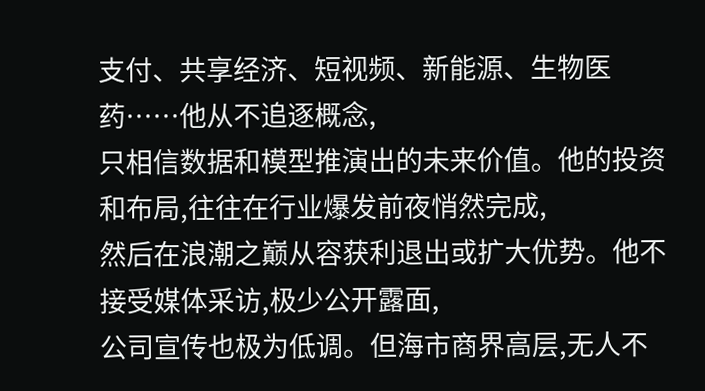支付、共享经济、短视频、新能源、生物医药……他从不追逐概念,
只相信数据和模型推演出的未来价值。他的投资和布局,往往在行业爆发前夜悄然完成,
然后在浪潮之巅从容获利退出或扩大优势。他不接受媒体采访,极少公开露面,
公司宣传也极为低调。但海市商界高层,无人不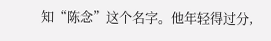知“陈念”这个名字。他年轻得过分,